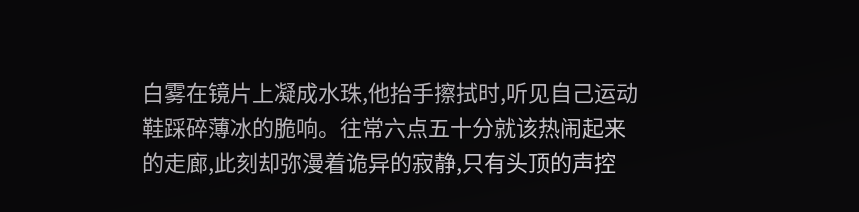白雾在镜片上凝成水珠,他抬手擦拭时,听见自己运动鞋踩碎薄冰的脆响。往常六点五十分就该热闹起来的走廊,此刻却弥漫着诡异的寂静,只有头顶的声控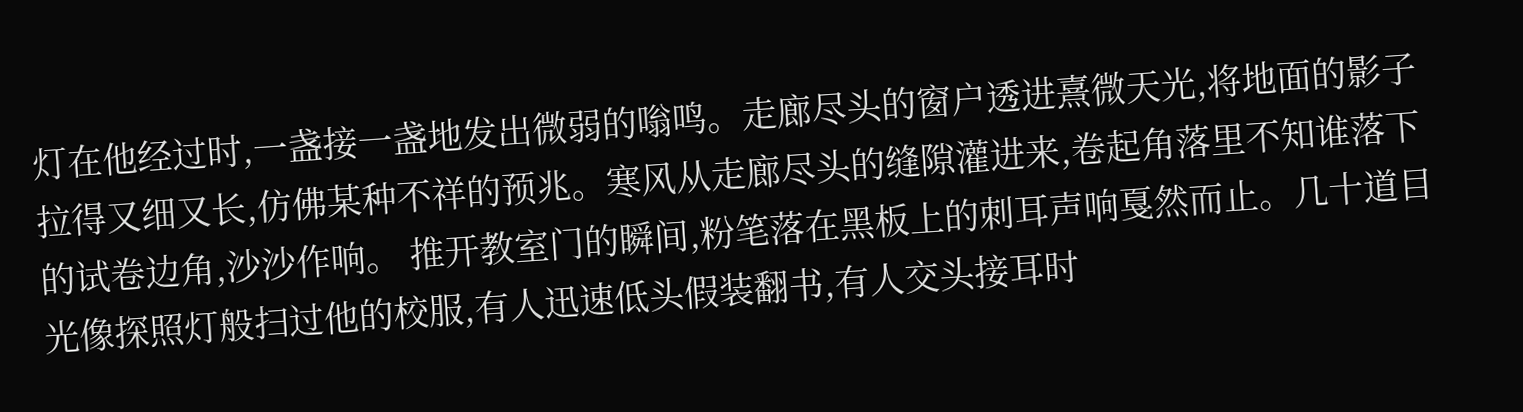灯在他经过时,一盏接一盏地发出微弱的嗡鸣。走廊尽头的窗户透进熹微天光,将地面的影子拉得又细又长,仿佛某种不祥的预兆。寒风从走廊尽头的缝隙灌进来,卷起角落里不知谁落下的试卷边角,沙沙作响。 推开教室门的瞬间,粉笔落在黑板上的刺耳声响戛然而止。几十道目光像探照灯般扫过他的校服,有人迅速低头假装翻书,有人交头接耳时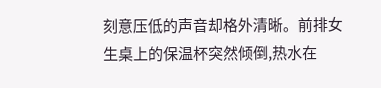刻意压低的声音却格外清晰。前排女生桌上的保温杯突然倾倒,热水在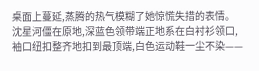桌面上蔓延,蒸腾的热气模糊了她惊慌失措的表情。沈星河僵在原地,深蓝色领带端正地系在白衬衫领口,袖口纽扣整齐地扣到最顶端,白色运动鞋一尘不染——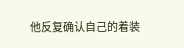他反复确认自己的着装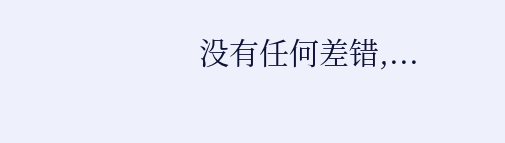没有任何差错,...